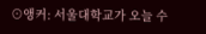⊙앵커: 서울대학교가 오늘 수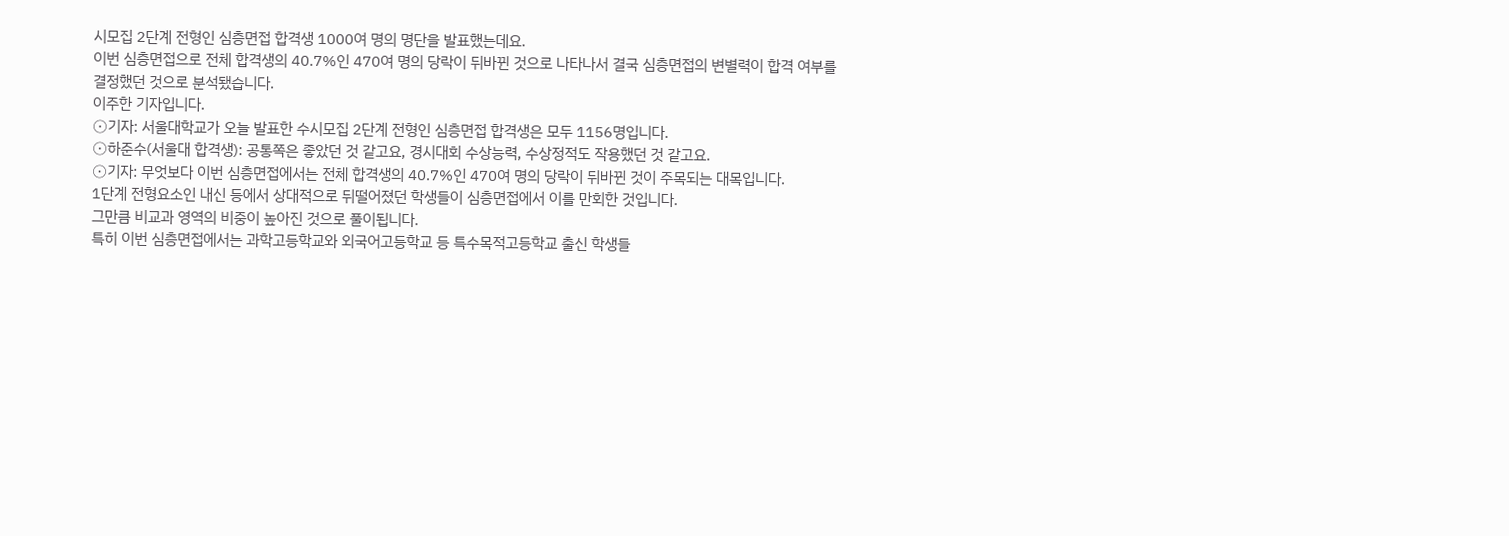시모집 2단계 전형인 심층면접 합격생 1000여 명의 명단을 발표했는데요.
이번 심층면접으로 전체 합격생의 40.7%인 470여 명의 당락이 뒤바뀐 것으로 나타나서 결국 심층면접의 변별력이 합격 여부를 결정했던 것으로 분석됐습니다.
이주한 기자입니다.
⊙기자: 서울대학교가 오늘 발표한 수시모집 2단계 전형인 심층면접 합격생은 모두 1156명입니다.
⊙하준수(서울대 합격생): 공통쪽은 좋았던 것 같고요, 경시대회 수상능력, 수상정적도 작용했던 것 같고요.
⊙기자: 무엇보다 이번 심층면접에서는 전체 합격생의 40.7%인 470여 명의 당락이 뒤바뀐 것이 주목되는 대목입니다.
1단계 전형요소인 내신 등에서 상대적으로 뒤떨어졌던 학생들이 심층면접에서 이를 만회한 것입니다.
그만큼 비교과 영역의 비중이 높아진 것으로 풀이됩니다.
특히 이번 심층면접에서는 과학고등학교와 외국어고등학교 등 특수목적고등학교 출신 학생들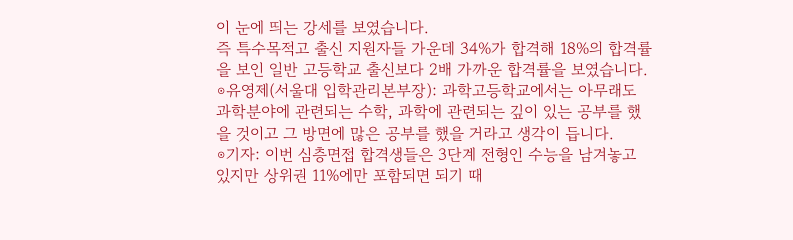이 눈에 띄는 강세를 보였습니다.
즉 특수목적고 출신 지원자들 가운데 34%가 합격해 18%의 합격률을 보인 일반 고등학교 출신보다 2배 가까운 합격률을 보였습니다.
⊙유영제(서울대 입학관리본부장): 과학고등학교에서는 아무래도 과학분야에 관련되는 수학, 과학에 관련되는 깊이 있는 공부를 했을 것이고 그 방면에 많은 공부를 했을 거라고 생각이 듭니다.
⊙기자: 이번 심층면접 합격생들은 3단계 전형인 수능을 남겨놓고 있지만 상위권 11%에만 포함되면 되기 때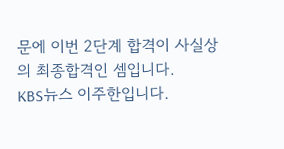문에 이번 2단계 합격이 사실상의 최종합격인 셈입니다.
KBS뉴스 이주한입니다.